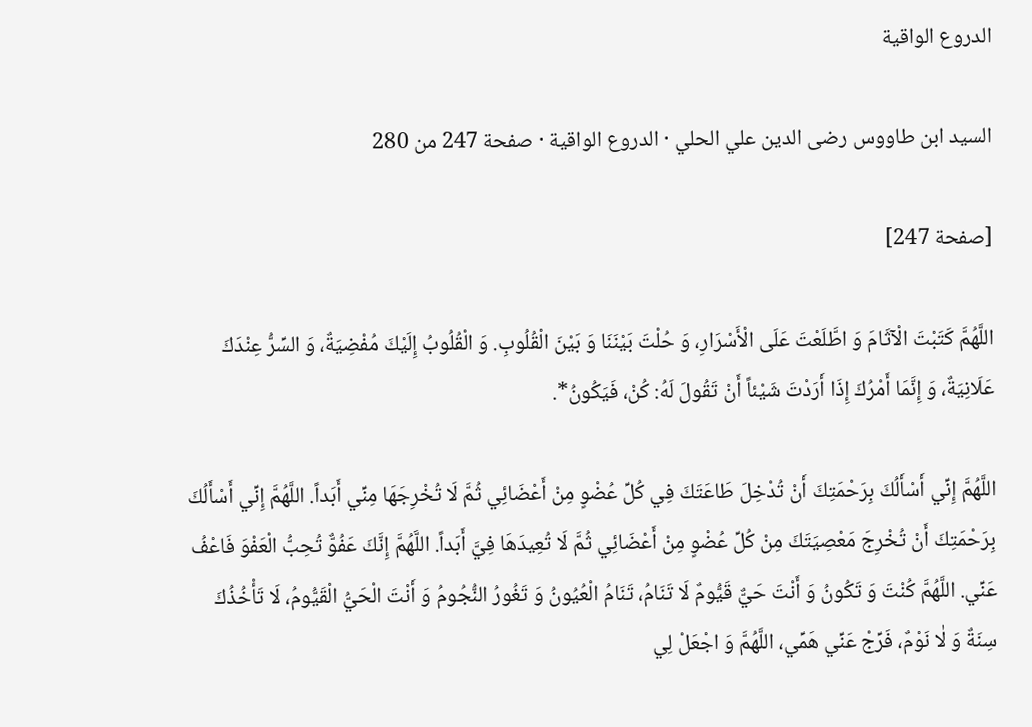الدروع الواقية

السيد ابن طاووس رضى الدين علي الحلي · الدروع الواقية · صفحة 247 من 280

[صفحة 247]

اللَّهُمَّ كَتَبْتَ الْآثَامَ وَ اطَّلَعْتَ عَلَى الْأَسْرَارِ، وَ حُلْتَ بَيْنَنَا وَ بَيْنَ الْقُلُوبِ. وَ الْقُلُوبُ إِلَيْكَ مُفْضِيَةٌ، وَ السِّرُّ عِنْدَكَ عَلَانِيَةٌ، وَ إِنَّمَا أَمْرُكَ إِذَا أَرَدْتَ شَيْئاً أَنْ تَقُولَ لَهُ: كُنْ، فَيَكُونُ*.

اللَّهُمَّ إِنِّي أَسْأَلُكَ بِرَحْمَتِكَ أَنْ تُدْخِلَ طَاعَتَكَ فِي كُلِّ عُضْوٍ مِنْ أَعْضَائِي ثُمَّ لَا تُخْرِجَهَا مِنِّي أَبَداً. اللَّهُمَّ إِنِّي أَسْأَلُكَ بِرَحْمَتِكَ أَنْ تُخْرِجَ مَعْصِيَتَكَ مِنْ كُلِّ عُضْوٍ مِنْ أَعْضَائِي ثُمَّ لَا تُعِيدَهَا فِيَّ أَبَداً. اللَّهُمَّ إِنَّكَ عَفُوٌّ تُحِبُّ الْعَفْوَ فَاعْفُ عَنِّي. اللَّهُمَّ كُنْتَ وَ تَكُونُ وَ أَنْتَ حَيٌّ قَيُّومٌ لَا تَنَامُ، تَنَامُ الْعُيُونُ وَ تَغُورُ النُّجُومُ وَ أَنْتَ الْحَيُّ الْقَيُّومُ، لَا تَأْخُذُكَ سِنَةٌ وَ لٰا نَوْمٌ، فَرِّجْ عَنِّي هَمِّي، اللَّهُمَّ وَ اجْعَلْ لِي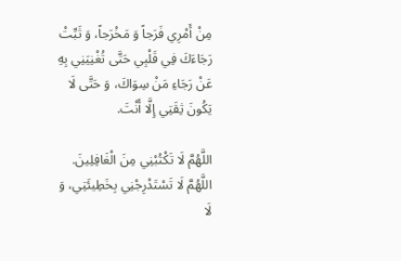مِنْ أَمْرِي فَرَجاً وَ مَخْرَجاً، وَ ثَبِّتْ رَجَاءَكَ فِي قَلْبِي حَتَّى تُغْنِيَنِي بِهِ عَنْ رَجَاءِ مَنْ سِوَاكَ، وَ حَتَّى لَا يَكُونَ ثِقَتِي إِلَّا أَنْتَ.

اللَّهُمَّ لَا تَكْتُبْنِي مِنَ الْغَافِلِينَ. اللَّهُمَّ لَا تَسْتَدْرِجْنِي بِخَطِيئَتِي، وَ لَا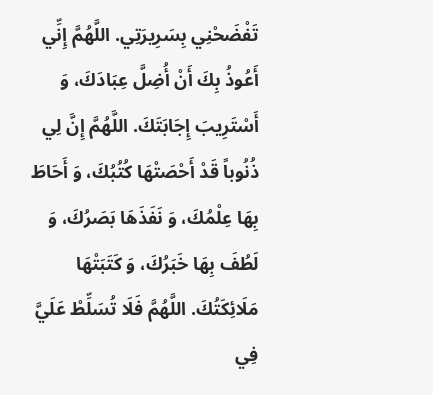تَفْضَحْنِي بِسَرِيرَتِي. اللَّهُمَّ إِنِّي أَعُوذُ بِكَ أَنْ أُضِلَّ عِبَادَكَ، وَ أَسْتَرِيبَ إِجَابَتَكَ. اللَّهُمَّ إِنَّ لِي ذُنُوباً قَدْ أَحْصَتْهَا كُتُبُكَ، وَ أَحَاطَ بِهَا عِلْمُكَ، وَ نَفَذَهَا بَصَرُكَ، وَ لَطُفَ بِهَا خَبَرُكَ، وَ كَتَبَتْهَا مَلَائِكَتُكَ. اللَّهُمَّ فَلَا تُسَلِّطْ عَلَيَّ فِي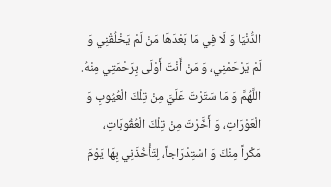الدُّنْيَا وَ لَا فِي مَا بَعْدَهَا مَنْ لَمْ يَخْلُقْنِي وَ لَمْ يَرْحَمْنِي، وَ مَنْ أَنْتَ أَوْلَى بِرَحْمَتِي مِنْهُ. اللَّهُمَّ وَ مَا سَتَرْتَ عَلَيَّ مِنْ تِلْكَ الْعُيُوبِ وَ الْعَوْرَاتِ، وَ أَخَّرْتَ مِنْ تِلْكَ الْعُقُوبَاتِ، مَكْراً مِنْكَ وَ اسْتِدْرَاجاً، لِتَأْخُذَنِي بِهَا يَوْمَ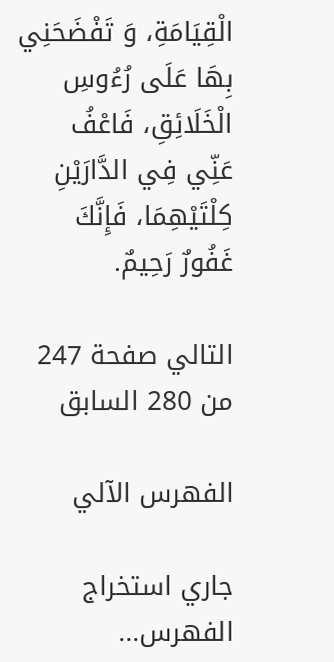الْقِيَامَةِ، وَ تَفْضَحَنِي بِهَا عَلَى رُءُوسِ الْخَلَائِقِ، فَاعْفُ عَنِّي فِي الدَّارَيْنِ كِلْتَيْهِمَا، فَإِنَّكَ غَفُورٌ رَحِيمٌ.

التالي صفحة 247 من 280 السابق

الفهرس الآلي

جاري استخراج الفهرس...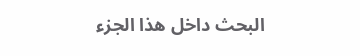البحث داخل هذا الجزء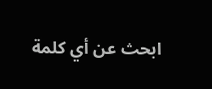ابحث عن أي كلمة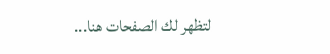لتظهر لك الصفحات هنا...